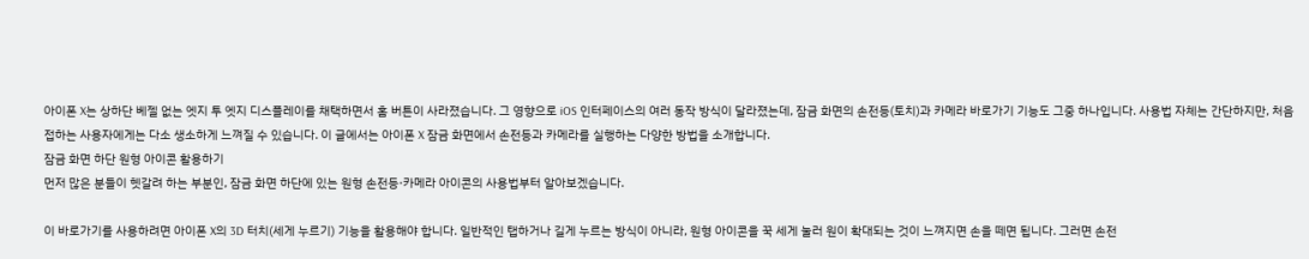아이폰 X는 상하단 베젤 없는 엣지 투 엣지 디스플레이를 채택하면서 홈 버튼이 사라졌습니다. 그 영향으로 iOS 인터페이스의 여러 동작 방식이 달라졌는데, 잠금 화면의 손전등(토치)과 카메라 바로가기 기능도 그중 하나입니다. 사용법 자체는 간단하지만, 처음 접하는 사용자에게는 다소 생소하게 느껴질 수 있습니다. 이 글에서는 아이폰 X 잠금 화면에서 손전등과 카메라를 실행하는 다양한 방법을 소개합니다.
잠금 화면 하단 원형 아이콘 활용하기
먼저 많은 분들이 헷갈려 하는 부분인, 잠금 화면 하단에 있는 원형 손전등·카메라 아이콘의 사용법부터 알아보겠습니다.

이 바로가기를 사용하려면 아이폰 X의 3D 터치(세게 누르기) 기능을 활용해야 합니다. 일반적인 탭하거나 길게 누르는 방식이 아니라, 원형 아이콘을 꾹 세게 눌러 원이 확대되는 것이 느껴지면 손을 떼면 됩니다. 그러면 손전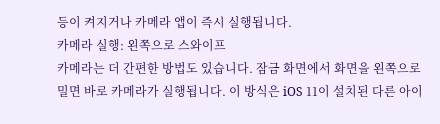등이 켜지거나 카메라 앱이 즉시 실행됩니다.
카메라 실행: 왼쪽으로 스와이프
카메라는 더 간편한 방법도 있습니다. 잠금 화면에서 화면을 왼쪽으로 밀면 바로 카메라가 실행됩니다. 이 방식은 iOS 11이 설치된 다른 아이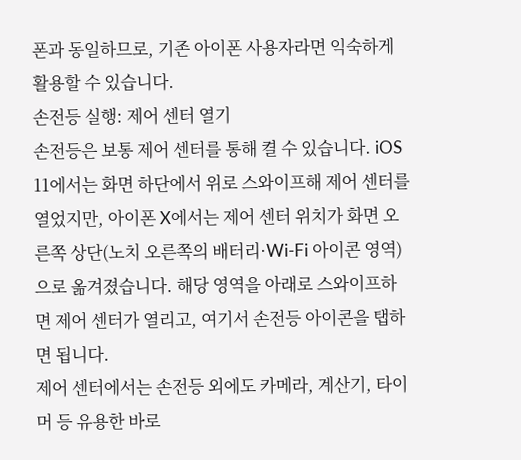폰과 동일하므로, 기존 아이폰 사용자라면 익숙하게 활용할 수 있습니다.
손전등 실행: 제어 센터 열기
손전등은 보통 제어 센터를 통해 켤 수 있습니다. iOS 11에서는 화면 하단에서 위로 스와이프해 제어 센터를 열었지만, 아이폰 X에서는 제어 센터 위치가 화면 오른쪽 상단(노치 오른쪽의 배터리·Wi-Fi 아이콘 영역)으로 옮겨졌습니다. 해당 영역을 아래로 스와이프하면 제어 센터가 열리고, 여기서 손전등 아이콘을 탭하면 됩니다.
제어 센터에서는 손전등 외에도 카메라, 계산기, 타이머 등 유용한 바로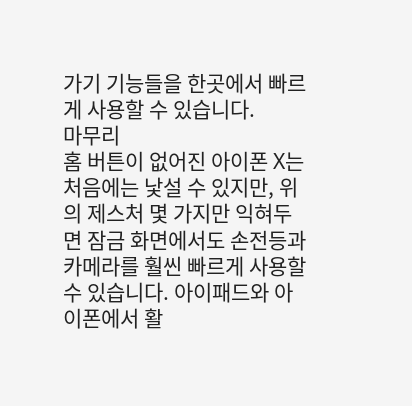가기 기능들을 한곳에서 빠르게 사용할 수 있습니다.
마무리
홈 버튼이 없어진 아이폰 X는 처음에는 낯설 수 있지만, 위의 제스처 몇 가지만 익혀두면 잠금 화면에서도 손전등과 카메라를 훨씬 빠르게 사용할 수 있습니다. 아이패드와 아이폰에서 활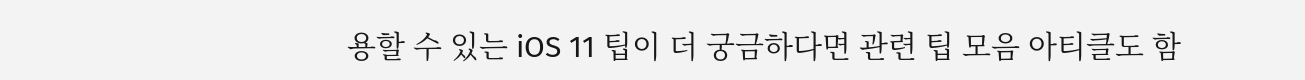용할 수 있는 iOS 11 팁이 더 궁금하다면 관련 팁 모음 아티클도 함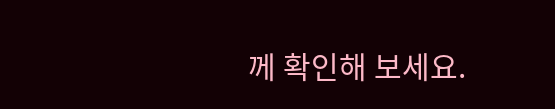께 확인해 보세요.